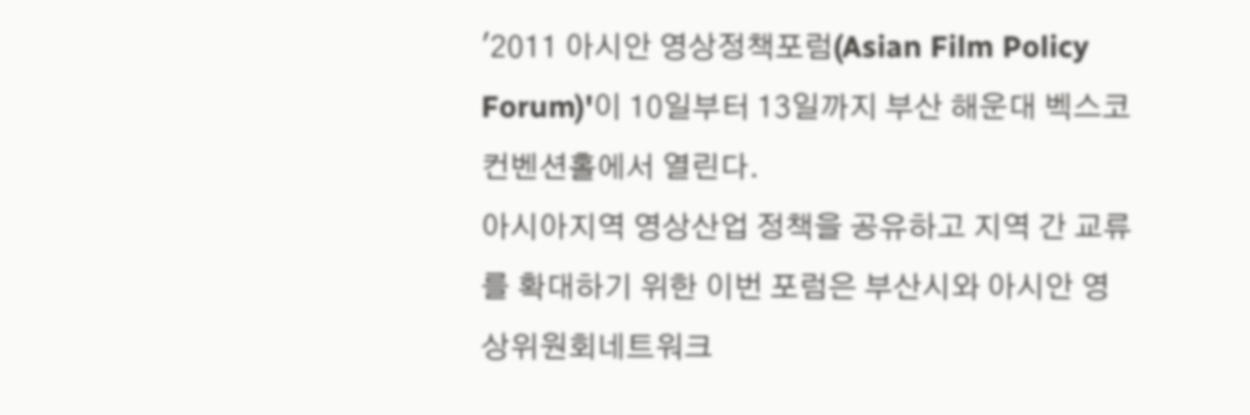'2011 아시안 영상정책포럼(Asian Film Policy Forum)'이 10일부터 13일까지 부산 해운대 벡스코 컨벤션홀에서 열린다.
아시아지역 영상산업 정책을 공유하고 지역 간 교류를 확대하기 위한 이번 포럼은 부산시와 아시안 영상위원회네트워크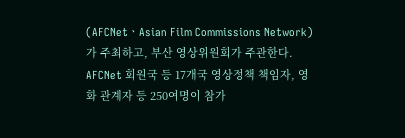(AFCNetㆍAsian Film Commissions Network)가 주최하고, 부산 영상위원회가 주관한다.
AFCNet 회원국 등 17개국 영상정책 책임자, 영화 관계자 등 250여명이 참가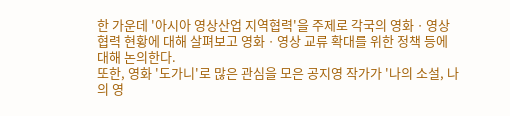한 가운데 '아시아 영상산업 지역협력'을 주제로 각국의 영화ㆍ영상 협력 현황에 대해 살펴보고 영화ㆍ영상 교류 확대를 위한 정책 등에 대해 논의한다.
또한, 영화 '도가니'로 많은 관심을 모은 공지영 작가가 '나의 소설, 나의 영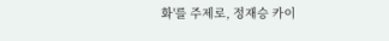화'를 주제로, 정재승 카이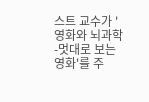스트 교수가 '영화와 뇌과학-멋대로 보는 영화'를 주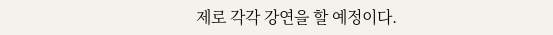제로 각각 강연을 할 예정이다.